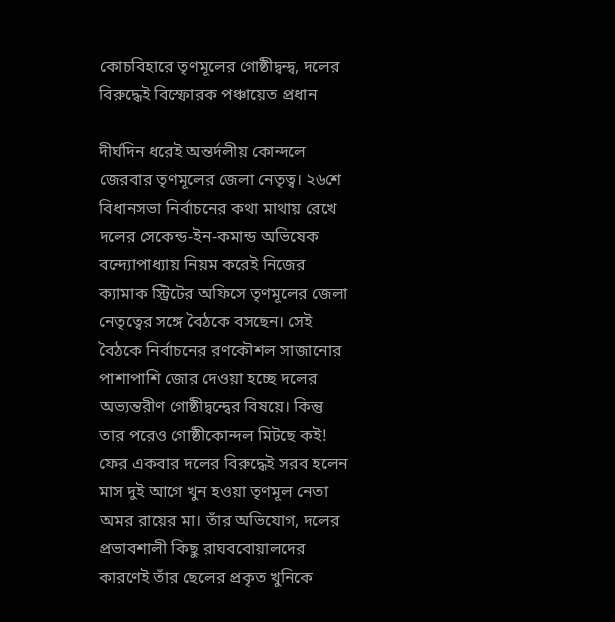কোচবিহারে তৃণমূলের গোষ্ঠীদ্বন্দ্ব, দলের বিরুদ্ধেই বিস্ফোরক পঞ্চায়েত প্রধান

দীর্ঘদিন ধরেই অন্তর্দলীয় কোন্দলে জেরবার তৃণমূলের জেলা নেতৃত্ব। ২৬শে বিধানসভা নির্বাচনের কথা মাথায় রেখে দলের সেকেন্ড-ইন-কমান্ড অভিষেক বন্দ্যোপাধ্যায় নিয়ম করেই নিজের ক্যামাক স্ট্রিটের অফিসে তৃণমূলের জেলা নেতৃত্বের সঙ্গে বৈঠকে বসছেন। সেই বৈঠকে নির্বাচনের রণকৌশল সাজানোর পাশাপাশি জোর দেওয়া হচ্ছে দলের অভ্যন্তরীণ গোষ্ঠীদ্বন্দ্বের বিষয়ে। কিন্তু তার পরেও গোষ্ঠীকোন্দল মিটছে কই! ফের একবার দলের বিরুদ্ধেই সরব হলেন মাস দুই আগে খুন হওয়া তৃণমূল নেতা অমর রায়ের মা। তাঁর অভিযোগ, দলের প্রভাবশালী কিছু রাঘববোয়ালদের কারণেই তাঁর ছেলের প্রকৃত খুনিকে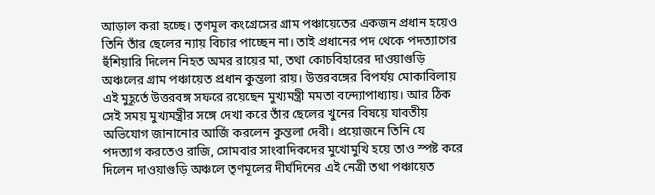আড়াল করা হচ্ছে। তৃণমূল কংগ্রেসের গ্রাম পঞ্চায়েতের একজন প্রধান হয়েও তিনি তাঁর ছেলের ন্যায় বিচার পাচ্ছেন না। তাই প্রধানের পদ থেকে পদত্যাগের হুঁশিয়ারি দিলেন নিহত অমর রায়ের মা, তথা কোচবিহারের দাওয়াগুড়ি অঞ্চলের গ্রাম পঞ্চায়েত প্রধান কুন্তলা রায়। উত্তরবঙ্গের বিপর্যয় মোকাবিলায় এই মুহূর্তে উত্তরবঙ্গ সফরে রয়েছেন মুখ্যমন্ত্রী মমতা বন্দ্যোপাধ্যায়। আর ঠিক সেই সময় মুখ্যমন্ত্রীর সঙ্গে দেখা করে তাঁর ছেলের খুনের বিষয়ে যাবতীয় অভিযোগ জানানোর আর্জি করলেন কুন্তলা দেবী। প্রয়োজনে তিনি যে পদত্যাগ করতেও রাজি, সোমবার সাংবাদিকদের মুখোমুখি হয়ে তাও স্পষ্ট করে দিলেন দাওয়াগুড়ি অঞ্চলে তৃণমূলের দীর্ঘদিনের এই নেত্রী তথা পঞ্চায়েত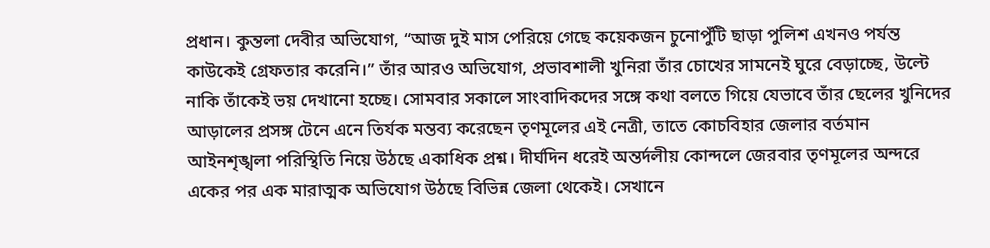প্রধান। কুন্তলা দেবীর অভিযোগ, “আজ দুই মাস পেরিয়ে গেছে কয়েকজন চুনোপুঁটি ছাড়া পুলিশ এখনও পর্যন্ত কাউকেই গ্রেফতার করেনি।” তাঁর আরও অভিযোগ, প্রভাবশালী খুনিরা তাঁর চোখের সামনেই ঘুরে বেড়াচ্ছে, উল্টে নাকি তাঁকেই ভয় দেখানো হচ্ছে। সোমবার সকালে সাংবাদিকদের সঙ্গে কথা বলতে গিয়ে যেভাবে তাঁর ছেলের খুনিদের আড়ালের প্রসঙ্গ টেনে এনে তির্যক মন্তব্য করেছেন তৃণমূলের এই নেত্রী, তাতে কোচবিহার জেলার বর্তমান আইনশৃঙ্খলা পরিস্থিতি নিয়ে উঠছে একাধিক প্রশ্ন। দীর্ঘদিন ধরেই অন্তর্দলীয় কোন্দলে জেরবার তৃণমূলের অন্দরে একের পর এক মারাত্মক অভিযোগ উঠছে বিভিন্ন জেলা থেকেই। সেখানে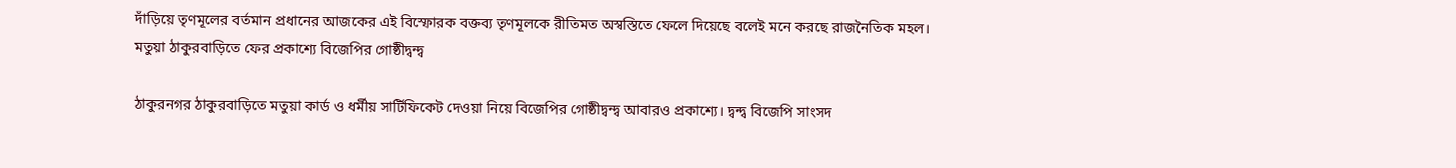দাঁড়িয়ে তৃণমূলের বর্তমান প্রধানের আজকের এই বিস্ফোরক বক্তব্য তৃণমূলকে রীতিমত অস্বস্তিতে ফেলে দিয়েছে বলেই মনে করছে রাজনৈতিক মহল।
মতুয়া ঠাকুরবাড়িতে ফের প্রকাশ্যে বিজেপির গোষ্ঠীদ্বন্দ্ব

ঠাকুরনগর ঠাকুরবাড়িতে মতুয়া কার্ড ও ধর্মীয় সার্টিফিকেট দেওয়া নিয়ে বিজেপির গোষ্ঠীদ্বন্দ্ব আবারও প্রকাশ্যে। দ্বন্দ্ব বিজেপি সাংসদ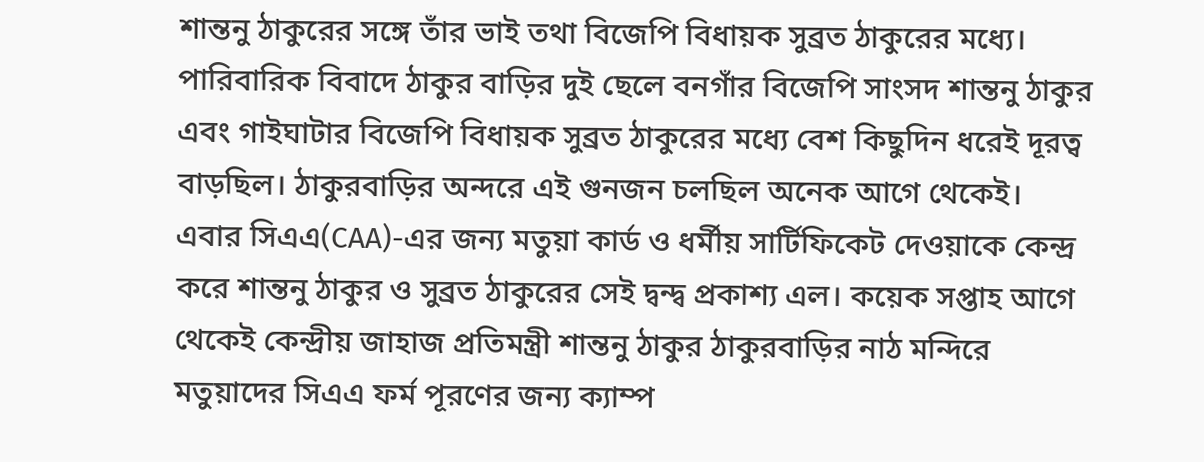শান্তনু ঠাকুরের সঙ্গে তাঁর ভাই তথা বিজেপি বিধায়ক সুব্রত ঠাকুরের মধ্যে। পারিবারিক বিবাদে ঠাকুর বাড়ির দুই ছেলে বনগাঁর বিজেপি সাংসদ শান্তনু ঠাকুর এবং গাইঘাটার বিজেপি বিধায়ক সুব্রত ঠাকুরের মধ্যে বেশ কিছুদিন ধরেই দূরত্ব বাড়ছিল। ঠাকুরবাড়ির অন্দরে এই গুনজন চলছিল অনেক আগে থেকেই। এবার সিএএ(CAA)-এর জন্য মতুয়া কার্ড ও ধর্মীয় সার্টিফিকেট দেওয়াকে কেন্দ্র করে শান্তনু ঠাকুর ও সুব্রত ঠাকুরের সেই দ্বন্দ্ব প্রকাশ্য এল। কয়েক সপ্তাহ আগে থেকেই কেন্দ্রীয় জাহাজ প্রতিমন্ত্রী শান্তনু ঠাকুর ঠাকুরবাড়ির নাঠ মন্দিরে মতুয়াদের সিএএ ফর্ম পূরণের জন্য ক্যাম্প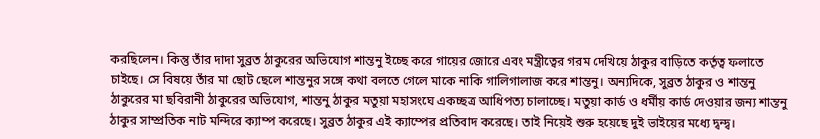করছিলেন। কিন্তু তাঁর দাদা সুব্রত ঠাকুরের অভিযোগ শান্তনু ইচ্ছে করে গায়ের জোরে এবং মন্ত্রীত্বের গরম দেখিয়ে ঠাকুর বাড়িতে কর্তৃত্ব ফলাতে চাইছে। সে বিষয়ে তাঁর মা ছোট ছেলে শান্তনুর সঙ্গে কথা বলতে গেলে মাকে নাকি গালিগালাজ করে শান্তনু। অন্যদিকে, সুব্রত ঠাকুর ও শান্তনু ঠাকুরের মা ছবিরানী ঠাকুরের অভিযোগ, শান্তনু ঠাকুর মতুয়া মহাসংঘে একচ্ছত্র আধিপত্য চালাচ্ছে। মতুয়া কার্ড ও ধর্মীয় কার্ড দেওয়ার জন্য শান্তনু ঠাকুর সাম্প্রতিক নাট মন্দিরে ক্যাম্প করেছে। সুব্রত ঠাকুর এই ক্যাম্পের প্রতিবাদ করেছে। তাই নিয়েই শুরু হয়েছে দুই ভাইয়ের মধ্যে দ্বন্দ্ব।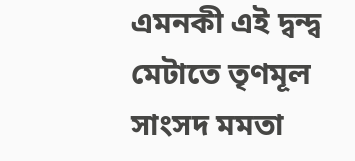এমনকী এই দ্বন্দ্ব মেটাতে তৃণমূল সাংসদ মমতা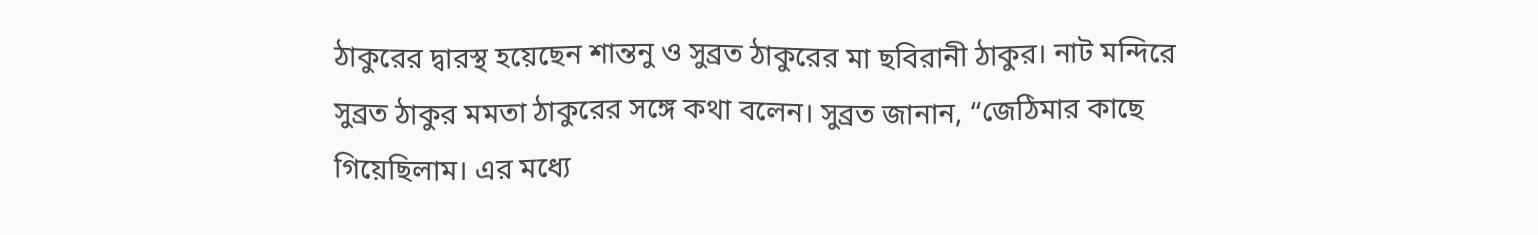ঠাকুরের দ্বারস্থ হয়েছেন শান্তনু ও সুব্রত ঠাকুরের মা ছবিরানী ঠাকুর। নাট মন্দিরে সুব্রত ঠাকুর মমতা ঠাকুরের সঙ্গে কথা বলেন। সুব্রত জানান, “জেঠিমার কাছে গিয়েছিলাম। এর মধ্যে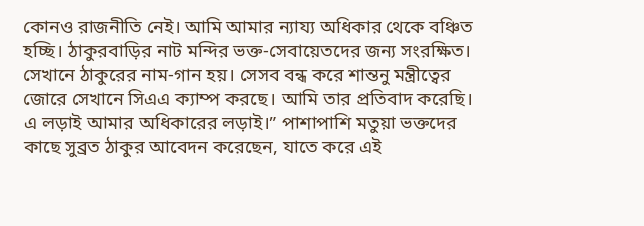কোনও রাজনীতি নেই। আমি আমার ন্যায্য অধিকার থেকে বঞ্চিত হচ্ছি। ঠাকুরবাড়ির নাট মন্দির ভক্ত-সেবায়েতদের জন্য সংরক্ষিত। সেখানে ঠাকুরের নাম-গান হয়। সেসব বন্ধ করে শান্তনু মন্ত্রীত্বের জোরে সেখানে সিএএ ক্যাম্প করছে। আমি তার প্রতিবাদ করেছি। এ লড়াই আমার অধিকারের লড়াই।” পাশাপাশি মতুয়া ভক্তদের কাছে সুব্রত ঠাকুর আবেদন করেছেন, যাতে করে এই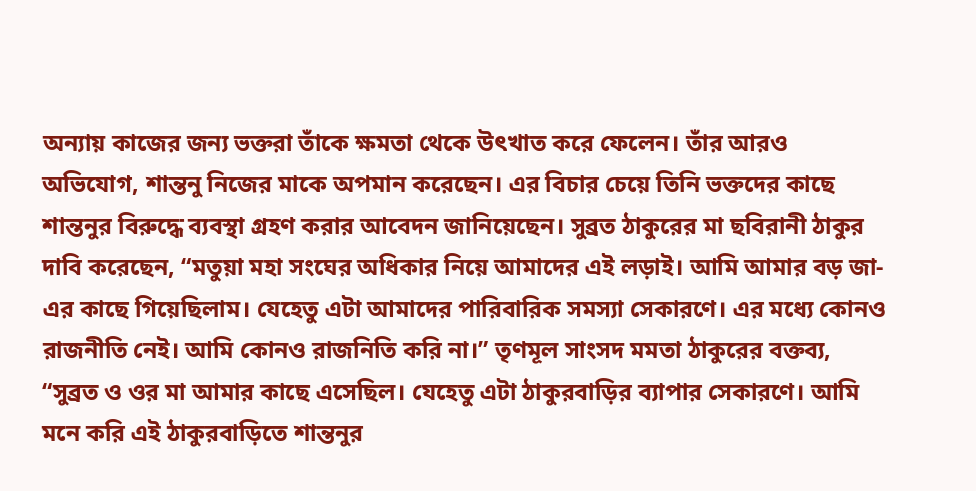অন্যায় কাজের জন্য ভক্তরা তাঁকে ক্ষমতা থেকে উৎখাত করে ফেলেন। তাঁর আরও অভিযোগ, শান্তনু নিজের মাকে অপমান করেছেন। এর বিচার চেয়ে তিনি ভক্তদের কাছে শান্তনুর বিরুদ্ধে ব্যবস্থা গ্রহণ করার আবেদন জানিয়েছেন। সুব্রত ঠাকুরের মা ছবিরানী ঠাকুর দাবি করেছেন, “মতুয়া মহা সংঘের অধিকার নিয়ে আমাদের এই লড়াই। আমি আমার বড় জা-এর কাছে গিয়েছিলাম। যেহেতু এটা আমাদের পারিবারিক সমস্যা সেকারণে। এর মধ্যে কোনও রাজনীতি নেই। আমি কোনও রাজনিতি করি না।” তৃণমূল সাংসদ মমতা ঠাকুরের বক্তব্য, “সুব্রত ও ওর মা আমার কাছে এসেছিল। যেহেতু এটা ঠাকুরবাড়ির ব্যাপার সেকারণে। আমি মনে করি এই ঠাকুরবাড়িতে শান্তনুর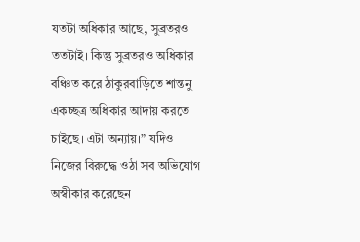যতটা অধিকার আছে, সুব্রতরও ততটাই। কিন্তু সুব্রতরও অধিকার বঞ্চিত করে ঠাকুরবাড়িতে শান্তনু একচ্ছত্র অধিকার আদায় করতে চাইছে। এটা অন্যায়।” যদিও নিজের বিরুদ্ধে ওঠা সব অভিযোগ অস্বীকার করেছেন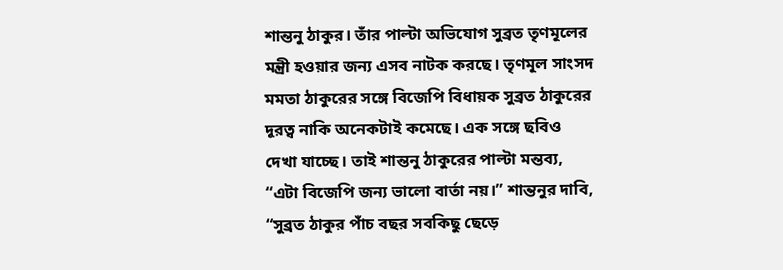শান্তনু ঠাকুর। তাঁর পাল্টা অভিযোগ সুব্রত তৃণমূলের মন্ত্রী হওয়ার জন্য এসব নাটক করছে। তৃণমূল সাংসদ মমতা ঠাকুরের সঙ্গে বিজেপি বিধায়ক সুব্রত ঠাকুরের দূরত্ব নাকি অনেকটাই কমেছে। এক সঙ্গে ছবিও দেখা যাচ্ছে। তাই শান্তনু ঠাকুরের পাল্টা মন্তব্য, “এটা বিজেপি জন্য ভালো বার্তা নয়।” শান্তনুর দাবি, “সুব্রত ঠাকুর পাঁচ বছর সবকিছু ছেড়ে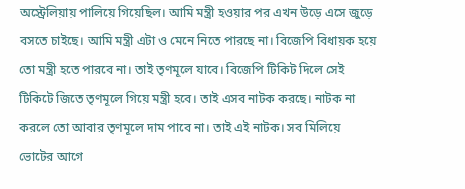অস্ট্রেলিয়ায় পালিয়ে গিয়েছিল। আমি মন্ত্রী হওয়ার পর এখন উড়ে এসে জুড়ে বসতে চাইছে। আমি মন্ত্রী এটা ও মেনে নিতে পারছে না। বিজেপি বিধায়ক হয়ে তো মন্ত্রী হতে পারবে না। তাই তৃণমূলে যাবে। বিজেপি টিকিট দিলে সেই টিকিটে জিতে তৃণমূলে গিয়ে মন্ত্রী হবে। তাই এসব নাটক করছে। নাটক না করলে তো আবার তৃণমূলে দাম পাবে না। তাই এই নাটক। সব মিলিয়ে ভোটের আগে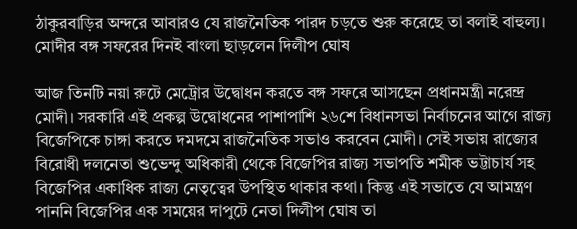ঠাকুরবাড়ির অন্দরে আবারও যে রাজনৈতিক পারদ চড়তে শুরু করেছে তা বলাই বাহুল্য।
মোদীর বঙ্গ সফরের দিনই বাংলা ছাড়লেন দিলীপ ঘোষ

আজ তিনটি নয়া রুটে মেট্রোর উদ্বোধন করতে বঙ্গ সফরে আসছেন প্রধানমন্ত্রী নরেন্দ্র মোদী। সরকারি এই প্রকল্প উদ্বোধনের পাশাপাশি ২৬শে বিধানসভা নির্বাচনের আগে রাজ্য বিজেপিকে চাঙ্গা করতে দমদমে রাজনৈতিক সভাও করবেন মোদী। সেই সভায় রাজ্যের বিরোধী দলনেতা শুভেন্দু অধিকারী থেকে বিজেপির রাজ্য সভাপতি শমীক ভট্টাচার্য সহ বিজেপির একাধিক রাজ্য নেতৃত্বের উপস্থিত থাকার কথা। কিন্তু এই সভাতে যে আমন্ত্রণ পাননি বিজেপির এক সময়ের দাপুটে নেতা দিলীপ ঘোষ তা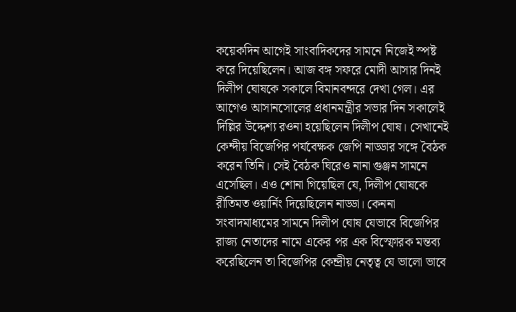কয়েকদিন আগেই সাংবাদিকদের সামনে নিজেই স্পষ্ট করে দিয়েছিলেন। আজ বঙ্গ সফরে মোদী আসার দিনই দিলীপ ঘোষকে সকালে বিমানবন্দরে দেখা গেল। এর আগেও আসানসোলের প্রধানমন্ত্রীর সভার দিন সকালেই দিল্লির উদ্দেশ্য রওনা হয়েছিলেন দিলীপ ঘোষ। সেখানেই কেন্দীয় বিজেপির পর্যবেক্ষক জেপি নাড্ডার সঙ্গে বৈঠক করেন তিনি। সেই বৈঠক ঘিরেও নানা গুঞ্জন সামনে এসেছিল। এও শোনা গিয়েছিল যে, দিলীপ ঘোষকে রীতিমত ওয়ার্নিং দিয়েছিলেন নাড্ডা। কেননা সংবাদমাধ্যমের সামনে দিলীপ ঘোষ যেভাবে বিজেপির রাজ্য নেতাদের নামে একের পর এক বিস্ফোরক মন্তব্য করেছিলেন তা বিজেপির কেন্দ্রীয় নেতৃত্ব যে ভালো ভাবে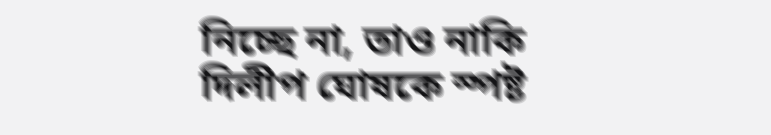নিচ্ছে না, তাও নাকি দিলীপ ঘোষকে স্পষ্ট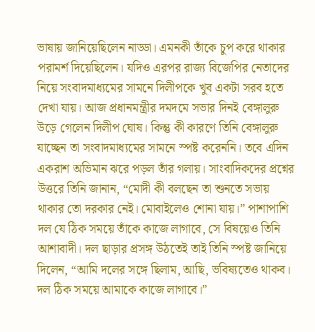ভাষায় জানিয়েছিলেন নাড্ডা। এমনকী তাঁকে চুপ করে থাকার পরামর্শ দিয়েছিলেন। যদিও এরপর রাজ্য বিজেপির নেতাদের নিয়ে সংবাদমাধ্যমের সামনে দিলীপকে খুব একটা সরব হতে দেখা যায়। আজ প্রধানমন্ত্রীর দমদমে সভার দিনই বেঙ্গালুরু উড়ে গেলেন দিলীপ ঘোষ। কিন্তু কী কারণে তিনি বেঙ্গালুরু যাচ্ছেন তা সংবাদমাধ্যমের সামনে স্পষ্ট করেননি। তবে এদিন একরাশ অভিমান ঝরে পড়ল তাঁর গলায়। সাংবাদিকদের প্রশ্নের উত্তরে তিনি জানান, “মোদী কী বলছেন তা শুনতে সভায় থাকার তো দরকার নেই। মোবাইলেও শোনা যায়।” পাশাপাশি দল যে ঠিক সময়ে তাঁকে কাজে লাগাবে, সে বিষয়েও তিনি আশাবাদী। দল ছাড়ার প্রসঙ্গ উঠতেই তাই তিনি স্পষ্ট জানিয়ে দিলেন, “আমি দলের সঙ্গে ছিলাম, আছি, ভবিষ্যতেও থাকব। দল ঠিক সময়ে আমাকে কাজে লাগাবে।”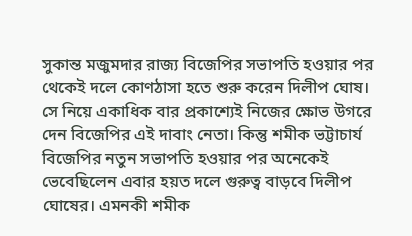সুকান্ত মজুমদার রাজ্য বিজেপির সভাপতি হওয়ার পর থেকেই দলে কোণঠাসা হতে শুরু করেন দিলীপ ঘোষ। সে নিয়ে একাধিক বার প্রকাশ্যেই নিজের ক্ষোভ উগরে দেন বিজেপির এই দাবাং নেতা। কিন্তু শমীক ভট্টাচার্য বিজেপির নতুন সভাপতি হওয়ার পর অনেকেই ভেবেছিলেন এবার হয়ত দলে গুরুত্ব বাড়বে দিলীপ ঘোষের। এমনকী শমীক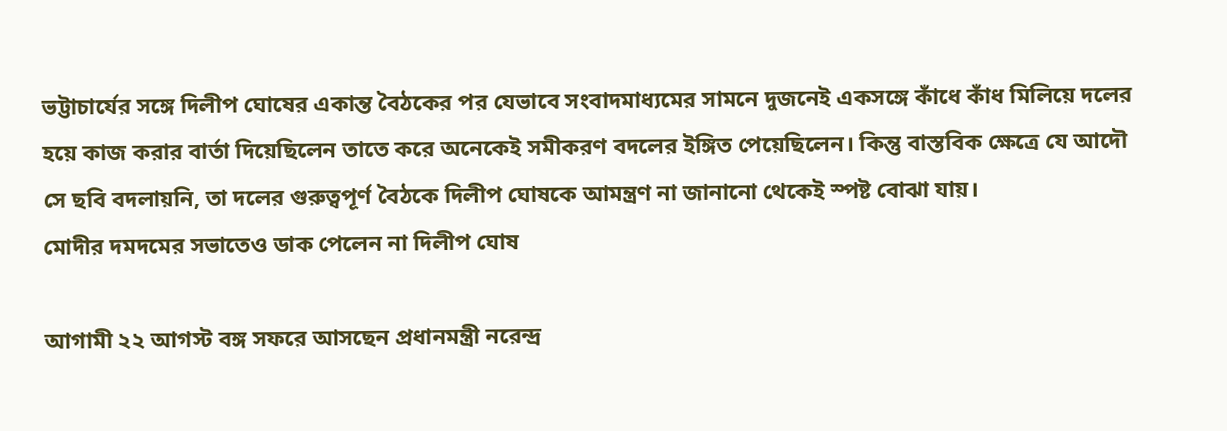ভট্টাচার্যের সঙ্গে দিলীপ ঘোষের একান্ত বৈঠকের পর যেভাবে সংবাদমাধ্যমের সামনে দুজনেই একসঙ্গে কাঁধে কাঁধ মিলিয়ে দলের হয়ে কাজ করার বার্তা দিয়েছিলেন তাতে করে অনেকেই সমীকরণ বদলের ইঙ্গিত পেয়েছিলেন। কিন্তু বাস্তবিক ক্ষেত্রে যে আদৌ সে ছবি বদলায়নি, তা দলের গুরুত্বপূর্ণ বৈঠকে দিলীপ ঘোষকে আমন্ত্রণ না জানানো থেকেই স্পষ্ট বোঝা যায়।
মোদীর দমদমের সভাতেও ডাক পেলেন না দিলীপ ঘোষ

আগামী ২২ আগস্ট বঙ্গ সফরে আসছেন প্রধানমন্ত্রী নরেন্দ্র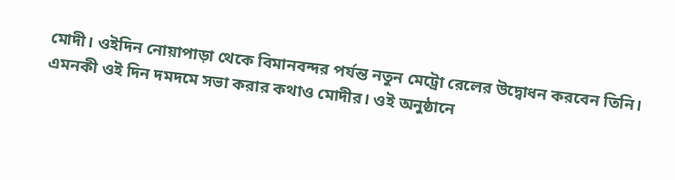মোদী। ওইদিন নোয়াপাড়া থেকে বিমানবন্দর পর্যন্ত নতুন মেট্রো রেলের উদ্বোধন করবেন তিনি। এমনকী ওই দিন দমদমে সভা করার কথাও মোদীর। ওই অনুষ্ঠানে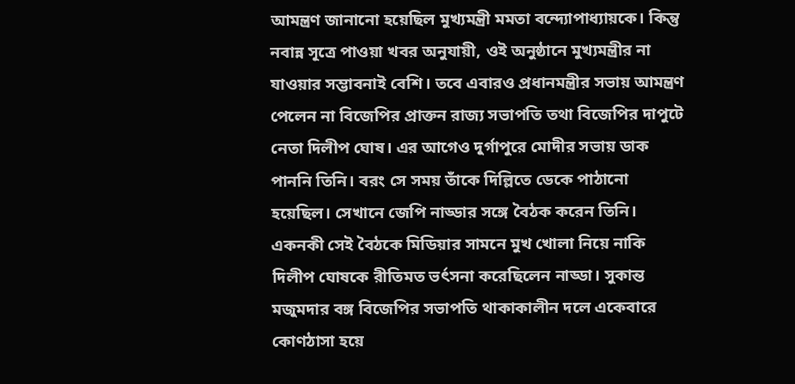আমন্ত্রণ জানানো হয়েছিল মুখ্যমন্ত্রী মমতা বন্দ্যোপাধ্যায়কে। কিন্তু নবান্ন সূত্রে পাওয়া খবর অনুযায়ী, ওই অনুষ্ঠানে মুখ্যমন্ত্রীর না যাওয়ার সম্ভাবনাই বেশি। তবে এবারও প্রধানমন্ত্রীর সভায় আমন্ত্রণ পেলেন না বিজেপির প্রাক্তন রাজ্য সভাপতি তথা বিজেপির দাপুটে নেতা দিলীপ ঘোষ। এর আগেও দুর্গাপুরে মোদীর সভায় ডাক পাননি তিনি। বরং সে সময় তাঁকে দিল্লিতে ডেকে পাঠানো হয়েছিল। সেখানে জেপি নাড্ডার সঙ্গে বৈঠক করেন তিনি। একনকী সেই বৈঠকে মিডিয়ার সামনে মুখ খোলা নিয়ে নাকি দিলীপ ঘোষকে রীতিমত ভর্ৎসনা করেছিলেন নাড্ডা। সুকান্ত মজুমদার বঙ্গ বিজেপির সভাপতি থাকাকালীন দলে একেবারে কোণঠাসা হয়ে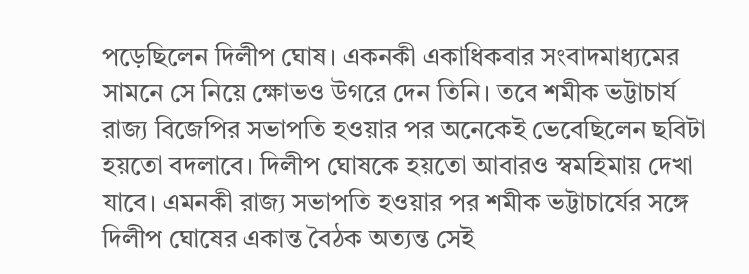পড়েছিলেন দিলীপ ঘোষ। একনকী একাধিকবার সংবাদমাধ্যমের সামনে সে নিয়ে ক্ষোভও উগরে দেন তিনি। তবে শমীক ভট্টাচার্য রাজ্য বিজেপির সভাপতি হওয়ার পর অনেকেই ভেবেছিলেন ছবিটা হয়তো বদলাবে। দিলীপ ঘোষকে হয়তো আবারও স্বমহিমায় দেখা যাবে। এমনকী রাজ্য সভাপতি হওয়ার পর শমীক ভট্টাচার্যের সঙ্গে দিলীপ ঘোষের একান্ত বৈঠক অত্যন্ত সেই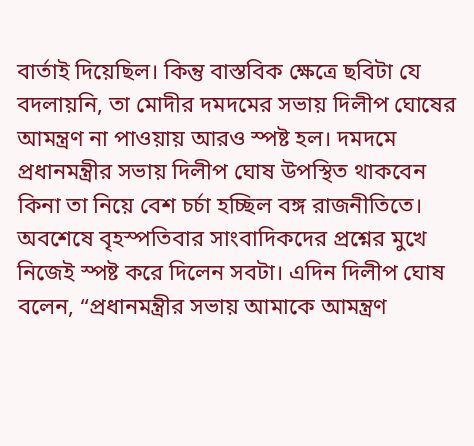বার্তাই দিয়েছিল। কিন্তু বাস্তবিক ক্ষেত্রে ছবিটা যে বদলায়নি, তা মোদীর দমদমের সভায় দিলীপ ঘোষের আমন্ত্রণ না পাওয়ায় আরও স্পষ্ট হল। দমদমে প্রধানমন্ত্রীর সভায় দিলীপ ঘোষ উপস্থিত থাকবেন কিনা তা নিয়ে বেশ চর্চা হচ্ছিল বঙ্গ রাজনীতিতে। অবশেষে বৃহস্পতিবার সাংবাদিকদের প্রশ্নের মুখে নিজেই স্পষ্ট করে দিলেন সবটা। এদিন দিলীপ ঘোষ বলেন, “প্রধানমন্ত্রীর সভায় আমাকে আমন্ত্রণ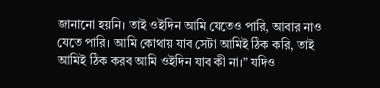জানানো হয়নি। তাই ওইদিন আমি যেতেও পারি, আবার নাও যেতে পারি। আমি কোথায় যাব সেটা আমিই ঠিক করি, তাই আমিই ঠিক করব আমি ওইদিন যাব কী না।” যদিও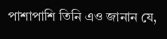পাশাপাশি তিনি এও জানান যে,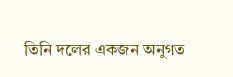তিনি দলের একজন অনুগত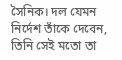সৈনিক। দল যেমন নির্দেশ তাঁকে দেবেন, তিনি সেই মতো তা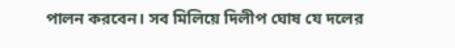পালন করবেন। সব মিলিয়ে দিলীপ ঘোষ যে দলের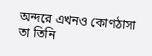অন্দরে এখনও কোণঠাসা তা তিনি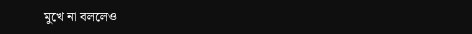মুখে না বললেও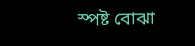স্পষ্ট বোঝা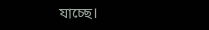যাচ্ছে।